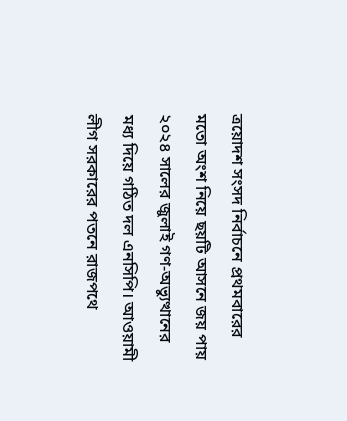ত্রয়োদশ সংসদ নির্বাচনে প্রথমবারের মতো অংশ নিয়ে ছয়টি আসনে জয় পায় ২০২৪ সালের জুলাই গণ-অভ্যুত্থানের মধ্য দিয়ে গঠিত দল এনসিপি। আওয়ামী লীগ সরকারের পতনে রাজপথে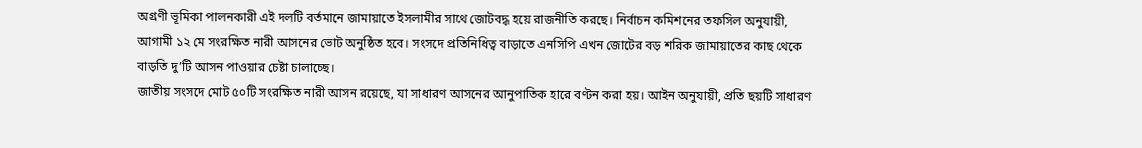অগ্রণী ভূমিকা পালনকারী এই দলটি বর্তমানে জামায়াতে ইসলামীর সাথে জোটবদ্ধ হয়ে রাজনীতি করছে। নির্বাচন কমিশনের তফসিল অনুযায়ী, আগামী ১২ মে সংরক্ষিত নারী আসনের ভোট অনুষ্ঠিত হবে। সংসদে প্রতিনিধিত্ব বাড়াতে এনসিপি এখন জোটের বড় শরিক জামায়াতের কাছ থেকে বাড়তি দু’টি আসন পাওয়ার চেষ্টা চালাচ্ছে।
জাতীয় সংসদে মোট ৫০টি সংরক্ষিত নারী আসন রয়েছে, যা সাধারণ আসনের আনুপাতিক হারে বণ্টন করা হয়। আইন অনুযায়ী, প্রতি ছয়টি সাধারণ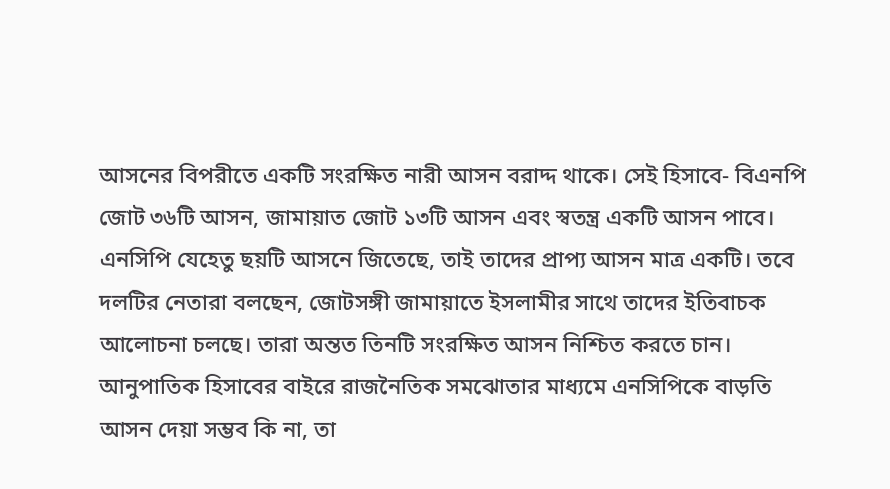আসনের বিপরীতে একটি সংরক্ষিত নারী আসন বরাদ্দ থাকে। সেই হিসাবে- বিএনপি জোট ৩৬টি আসন, জামায়াত জোট ১৩টি আসন এবং স্বতন্ত্র একটি আসন পাবে। এনসিপি যেহেতু ছয়টি আসনে জিতেছে, তাই তাদের প্রাপ্য আসন মাত্র একটি। তবে দলটির নেতারা বলছেন, জোটসঙ্গী জামায়াতে ইসলামীর সাথে তাদের ইতিবাচক আলোচনা চলছে। তারা অন্তত তিনটি সংরক্ষিত আসন নিশ্চিত করতে চান। আনুপাতিক হিসাবের বাইরে রাজনৈতিক সমঝোতার মাধ্যমে এনসিপিকে বাড়তি আসন দেয়া সম্ভব কি না, তা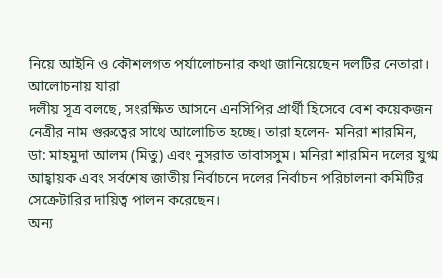নিয়ে আইনি ও কৌশলগত পর্যালোচনার কথা জানিয়েছেন দলটির নেতারা।
আলোচনায় যারা
দলীয় সূত্র বলছে, সংরক্ষিত আসনে এনসিপির প্রার্থী হিসেবে বেশ কয়েকজন নেত্রীর নাম গুরুত্বের সাথে আলোচিত হচ্ছে। তারা হলেন- মনিরা শারমিন, ডা: মাহমুদা আলম (মিতু) এবং নুসরাত তাবাসসুম। মনিরা শারমিন দলের যুগ্ম আহ্বায়ক এবং সর্বশেষ জাতীয় নির্বাচনে দলের নির্বাচন পরিচালনা কমিটির সেক্রেটারির দায়িত্ব পালন করেছেন।
অন্য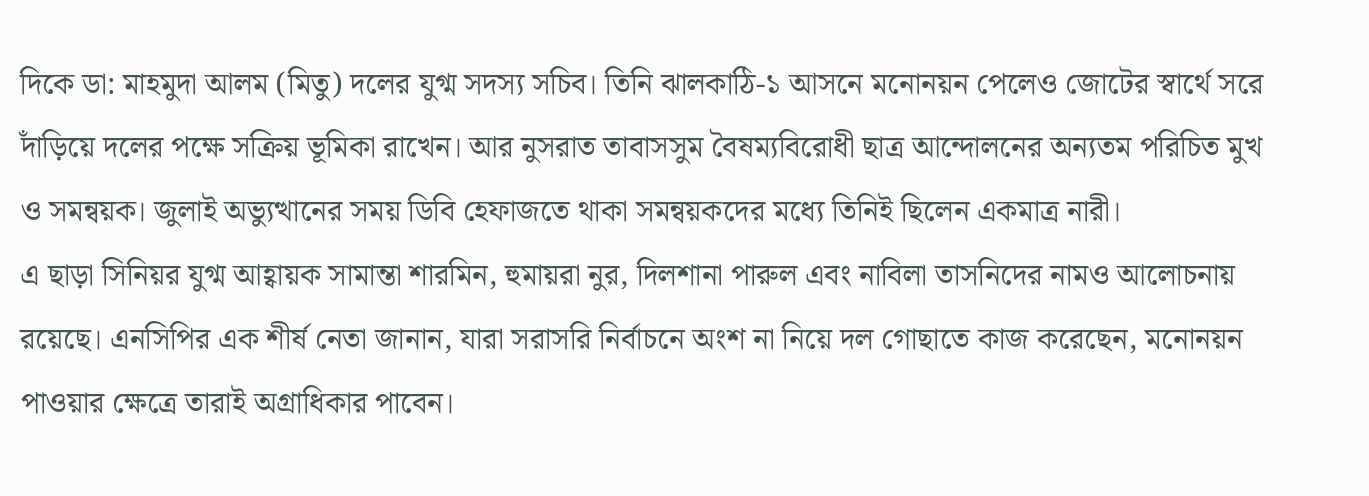দিকে ডা: মাহমুদা আলম (মিতু) দলের যুগ্ম সদস্য সচিব। তিনি ঝালকাঠি-১ আসনে মনোনয়ন পেলেও জোটের স্বার্থে সরে দাঁড়িয়ে দলের পক্ষে সক্রিয় ভূমিকা রাখেন। আর নুসরাত তাবাসসুম বৈষম্যবিরোধী ছাত্র আন্দোলনের অন্যতম পরিচিত মুখ ও সমন্বয়ক। জুলাই অভ্যুত্থানের সময় ডিবি হেফাজতে থাকা সমন্বয়কদের মধ্যে তিনিই ছিলেন একমাত্র নারী।
এ ছাড়া সিনিয়র যুগ্ম আহ্বায়ক সামান্তা শারমিন, হুমায়রা নুর, দিলশানা পারুল এবং নাবিলা তাসনিদের নামও আলোচনায় রয়েছে। এনসিপির এক শীর্ষ নেতা জানান, যারা সরাসরি নির্বাচনে অংশ না নিয়ে দল গোছাতে কাজ করেছেন, মনোনয়ন পাওয়ার ক্ষেত্রে তারাই অগ্রাধিকার পাবেন।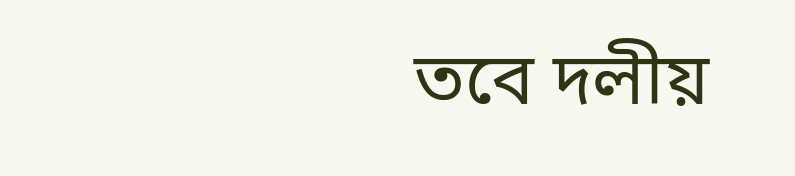তবে দলীয়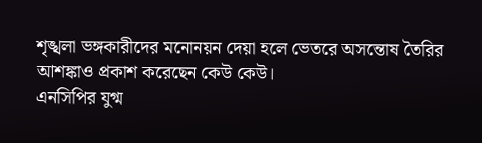শৃঙ্খলা ভঙ্গকারীদের মনোনয়ন দেয়া হলে ভেতরে অসন্তোষ তৈরির আশঙ্কাও প্রকাশ করেছেন কেউ কেউ।
এনসিপির যুগ্ম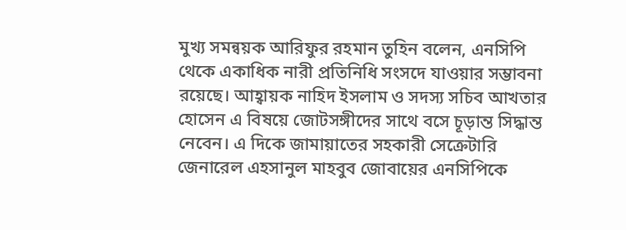মুখ্য সমন্বয়ক আরিফুর রহমান তুহিন বলেন, এনসিপি থেকে একাধিক নারী প্রতিনিধি সংসদে যাওয়ার সম্ভাবনা রয়েছে। আহ্বায়ক নাহিদ ইসলাম ও সদস্য সচিব আখতার হোসেন এ বিষয়ে জোটসঙ্গীদের সাথে বসে চূড়ান্ত সিদ্ধান্ত নেবেন। এ দিকে জামায়াতের সহকারী সেক্রেটারি জেনারেল এহসানুল মাহবুব জোবায়ের এনসিপিকে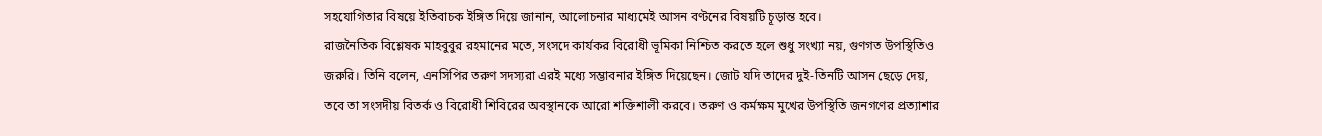সহযোগিতার বিষয়ে ইতিবাচক ইঙ্গিত দিয়ে জানান, আলোচনার মাধ্যমেই আসন বণ্টনের বিষয়টি চূড়ান্ত হবে।
রাজনৈতিক বিশ্লেষক মাহবুবুর রহমানের মতে, সংসদে কার্যকর বিরোধী ভূমিকা নিশ্চিত করতে হলে শুধু সংখ্যা নয়, গুণগত উপস্থিতিও জরুরি। তিনি বলেন, এনসিপির তরুণ সদস্যরা এরই মধ্যে সম্ভাবনার ইঙ্গিত দিয়েছেন। জোট যদি তাদের দুই-তিনটি আসন ছেড়ে দেয়, তবে তা সংসদীয় বিতর্ক ও বিরোধী শিবিরের অবস্থানকে আরো শক্তিশালী করবে। তরুণ ও কর্মক্ষম মুখের উপস্থিতি জনগণের প্রত্যাশার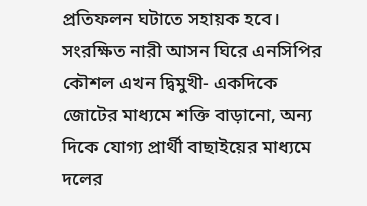প্রতিফলন ঘটাতে সহায়ক হবে।
সংরক্ষিত নারী আসন ঘিরে এনসিপির কৌশল এখন দ্বিমুখী- একদিকে জোটের মাধ্যমে শক্তি বাড়ানো, অন্য দিকে যোগ্য প্রার্থী বাছাইয়ের মাধ্যমে দলের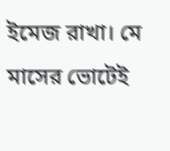ইমেজ রাখা। মে মাসের ভোটেই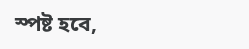স্পষ্ট হবে,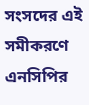সংসদের এই সমীকরণে এনসিপির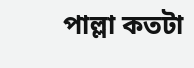পাল্লা কতটা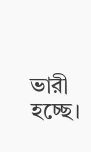ভারী হচ্ছে।